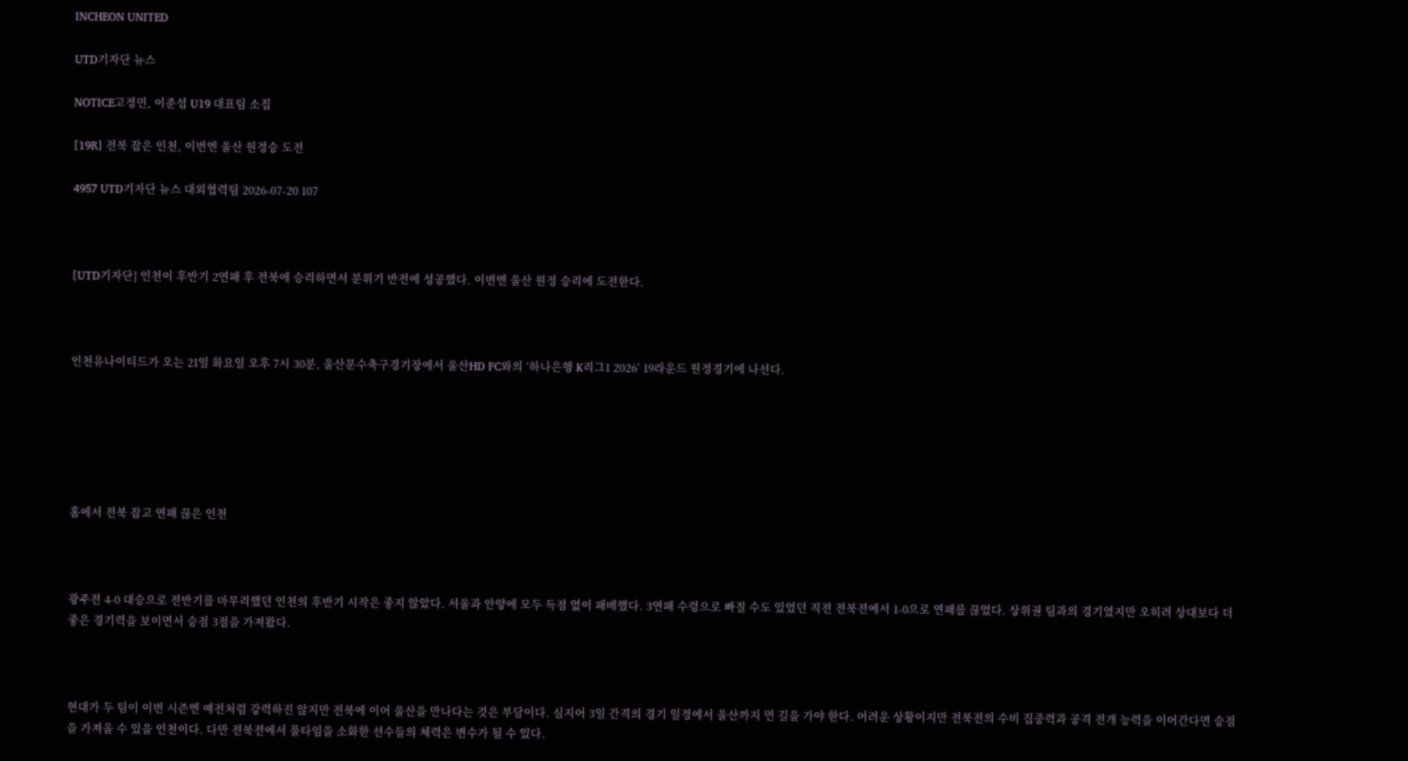INCHEON UNITED

UTD기자단 뉴스

NOTICE고정민, 이준섭 U19 대표팀 소집

[19R] 전북 잡은 인천, 이번엔 울산 원정승 도전

4957 UTD기자단 뉴스 대외협력팀 2026-07-20 107



[UTD기자단] 인천이 후반기 2연패 후 전북에 승리하면서 분위기 반전에 성공했다. 이번엔 울산 원정 승리에 도전한다.



인천유나이티드가 오는 21일 화요일 오후 7시 30분, 울산문수축구경기장에서 울산HD FC와의 ‘하나은행 K리그1 2026’ 19라운드 원정경기에 나선다.






홈에서 전북 잡고 연패 끊은 인천



광주전 4-0 대승으로 전반기를 마무리했던 인천의 후반기 시작은 좋지 않았다. 서울과 안양에 모두 득점 없이 패배했다. 3연패 수렁으로 빠질 수도 있었던 직전 전북전에서 1-0으로 연패를 끊었다. 상위권 팀과의 경기였지만 오히려 상대보다 더 좋은 경기력을 보이면서 승점 3점을 가져왔다.



현대가 두 팀이 이번 시즌엔 예전처럼 강력하진 않지만 전북에 이어 울산을 만나다는 것은 부담이다. 심지어 3일 간격의 경기 일정에서 울산까지 먼 길을 가야 한다. 어려운 상황이지만 전북전의 수비 집중력과 공격 전개 능력을 이어간다면 승점을 가져올 수 있을 인천이다. 다만 전북전에서 풀타임을 소화한 선수들의 체력은 변수가 될 수 있다.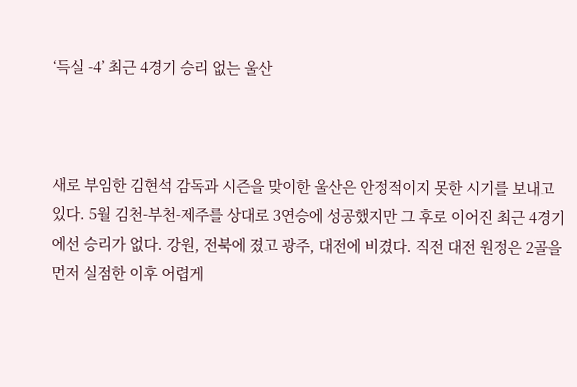‘득실 -4’ 최근 4경기 승리 없는 울산



새로 부임한 김현석 감독과 시즌을 맞이한 울산은 안정적이지 못한 시기를 보내고 있다. 5월 김천-부천-제주를 상대로 3연승에 성공했지만 그 후로 이어진 최근 4경기에선 승리가 없다. 강원, 전북에 졌고 광주, 대전에 비겼다. 직전 대전 원정은 2골을 먼저 실점한 이후 어렵게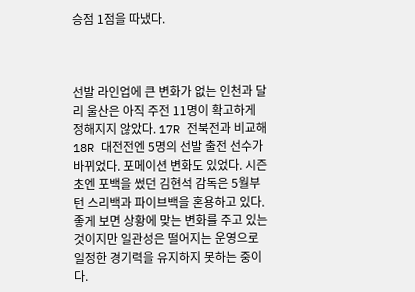승점 1점을 따냈다.



선발 라인업에 큰 변화가 없는 인천과 달리 울산은 아직 주전 11명이 확고하게 정해지지 않았다. 17R 전북전과 비교해 18R 대전전엔 5명의 선발 출전 선수가 바뀌었다. 포메이션 변화도 있었다. 시즌 초엔 포백을 썼던 김현석 감독은 5월부턴 스리백과 파이브백을 혼용하고 있다. 좋게 보면 상황에 맞는 변화를 주고 있는 것이지만 일관성은 떨어지는 운영으로 일정한 경기력을 유지하지 못하는 중이다.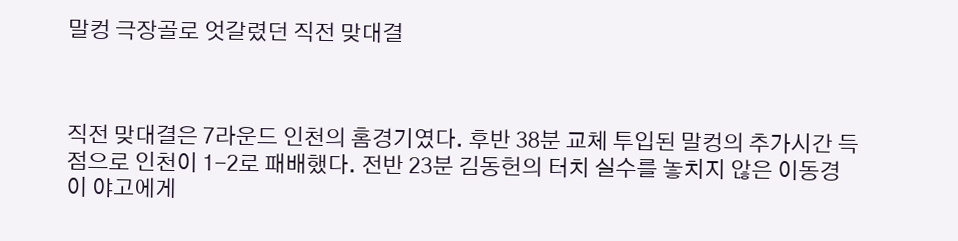말컹 극장골로 엇갈렸던 직전 맞대결



직전 맞대결은 7라운드 인천의 홈경기였다. 후반 38분 교체 투입된 말컹의 추가시간 득점으로 인천이 1-2로 패배했다. 전반 23분 김동헌의 터치 실수를 놓치지 않은 이동경이 야고에게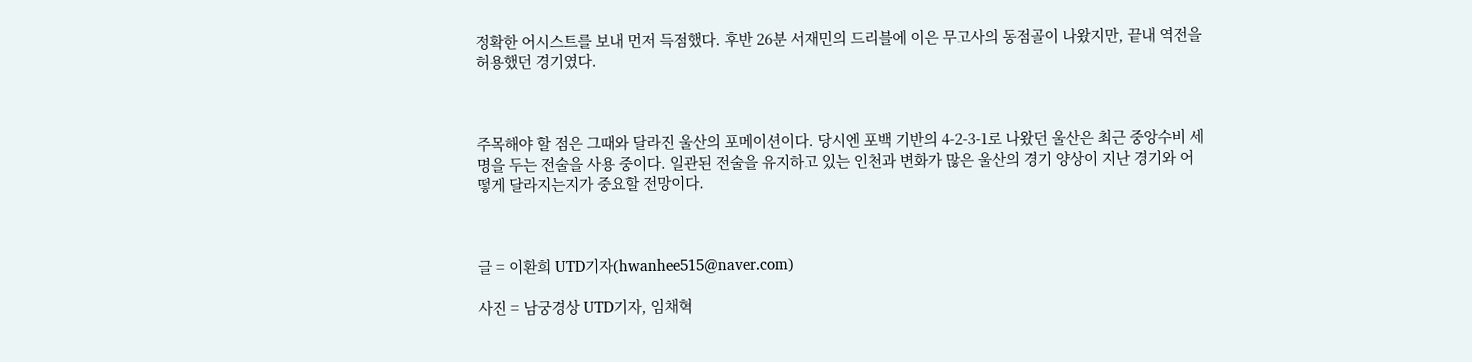정확한 어시스트를 보내 먼저 득점했다. 후반 26분 서재민의 드리블에 이은 무고사의 동점골이 나왔지만, 끝내 역전을 허용했던 경기였다.



주목해야 할 점은 그때와 달라진 울산의 포메이션이다. 당시엔 포백 기반의 4-2-3-1로 나왔던 울산은 최근 중앙수비 세 명을 두는 전술을 사용 중이다. 일관된 전술을 유지하고 있는 인천과 변화가 많은 울산의 경기 양상이 지난 경기와 어떻게 달라지는지가 중요할 전망이다.



글 = 이환희 UTD기자(hwanhee515@naver.com)

사진 = 남궁경상 UTD기자, 임채혁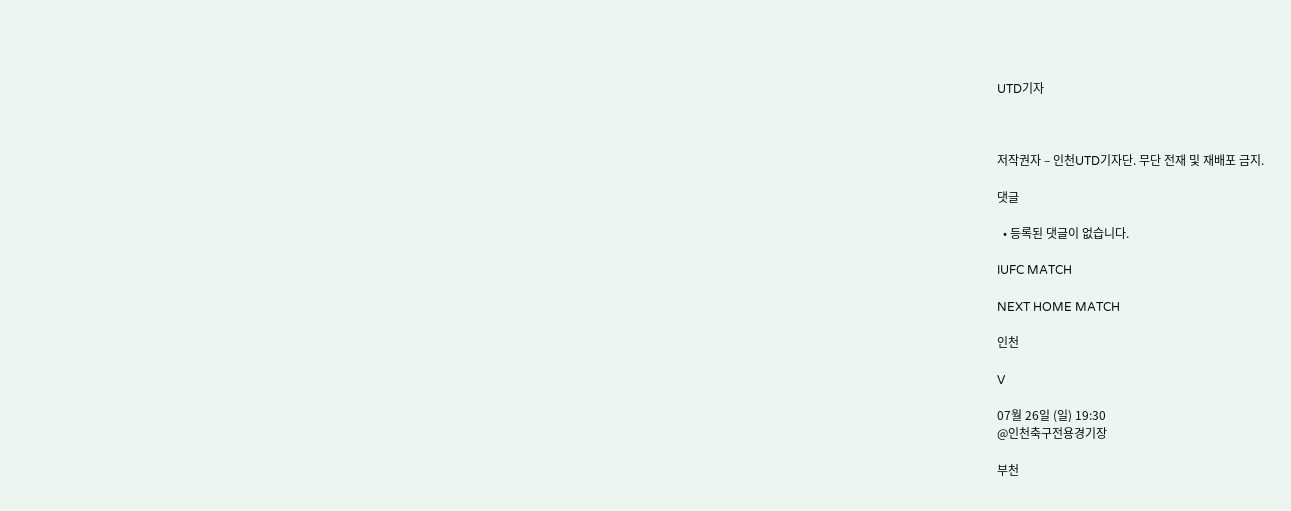UTD기자



저작권자 – 인천UTD기자단. 무단 전재 및 재배포 금지.

댓글

  • 등록된 댓글이 없습니다.

IUFC MATCH

NEXT HOME MATCH

인천

V

07월 26일 (일) 19:30
@인천축구전용경기장

부천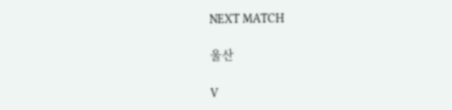NEXT MATCH

울산

V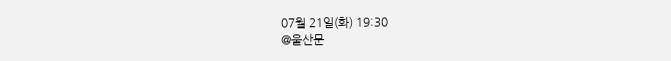07월 21일(화) 19:30
@울산문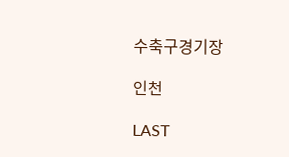수축구경기장

인천

LAST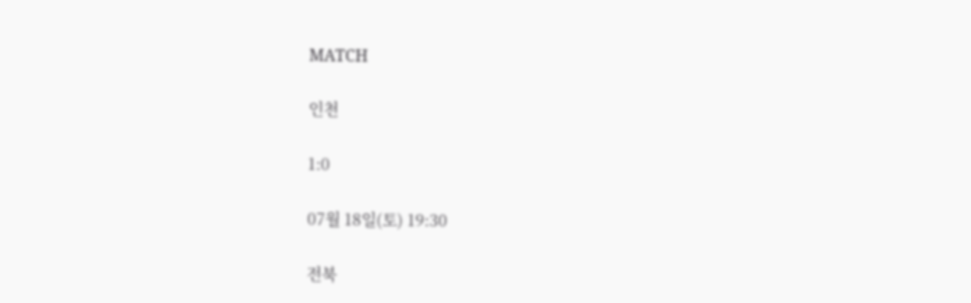MATCH

인천

1:0

07월 18일(토) 19:30

전북